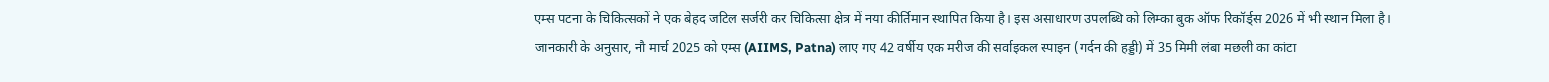एम्स पटना के चिकित्सकों ने एक बेहद जटिल सर्जरी कर चिकित्सा क्षेत्र में नया कीर्तिमान स्थापित किया है। इस असाधारण उपलब्धि को लिम्का बुक ऑफ रिकॉर्ड्स 2026 में भी स्थान मिला है।
जानकारी के अनुसार, नौ मार्च 2025 को एम्स (AIIMS, Patna) लाए गए 42 वर्षीय एक मरीज की सर्वाइकल स्पाइन (गर्दन की हड्डी) में 35 मिमी लंबा मछली का कांटा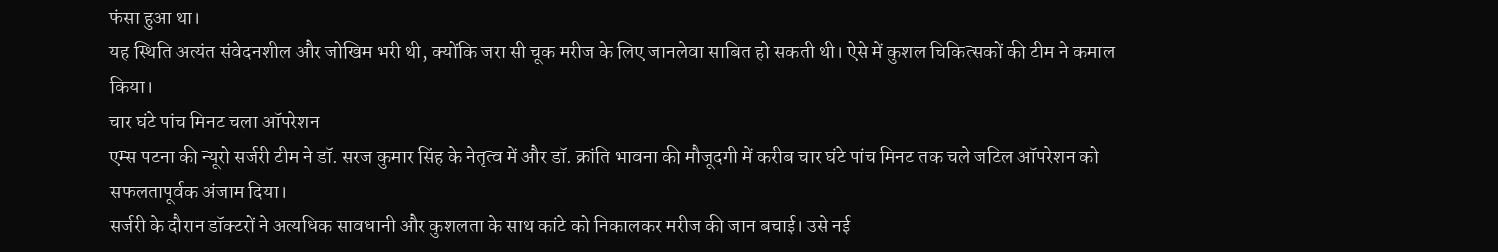फंसा हुआ था।
यह स्थिति अत्यंत संवेदनशील और जोखिम भरी थी, क्योंकि जरा सी चूक मरीज के लिए जानलेवा साबित हो सकती थी। ऐसे में कुशल चिकित्सकों की टीम ने कमाल किया।
चार घंटे पांच मिनट चला ऑपरेशन
एम्स पटना की न्यूरो सर्जरी टीम ने डॉ. सरज कुमार सिंह के नेतृत्व में और डॉ. क्रांति भावना की मौजूदगी में करीब चार घंटे पांच मिनट तक चले जटिल ऑपरेशन को सफलतापूर्वक अंजाम दिया।
सर्जरी के दौरान डॉक्टरों ने अत्यधिक सावधानी और कुशलता के साथ कांटे को निकालकर मरीज की जान बचाई। उसे नई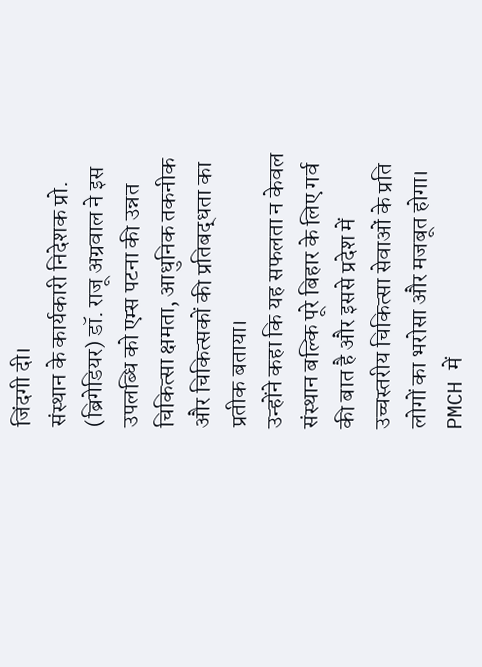जिंदगी दी।
संस्थान के कार्यकारी निदेशक प्रो. (ब्रिगेडियर) डॉ. राजू अग्रवाल ने इस उपलब्धि को एम्स पटना की उन्नत चिकित्सा क्षमता, आधुनिक तकनीक और चिकित्सकों की प्रतिबद्धता का प्रतीक बताया।
उन्होंने कहा कि यह सफलता न केवल संस्थान बल्कि पूरे बिहार के लिए गर्व की बात है और इससे प्रदेश में उच्चस्तरीय चिकित्सा सेवाओं के प्रति लोगों का भरोसा और मजबूत होगा।
PMCH में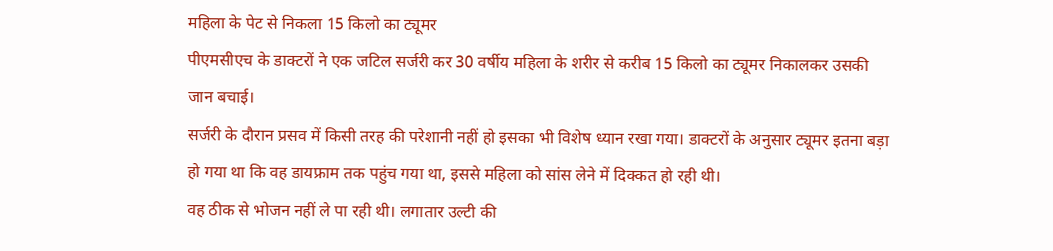महिला के पेट से निकला 15 किलो का ट्यूमर
पीएमसीएच के डाक्टरों ने एक जटिल सर्जरी कर 30 वर्षीय महिला के शरीर से करीब 15 किलो का ट्यूमर निकालकर उसकी जान बचाई।
सर्जरी के दौरान प्रसव में किसी तरह की परेशानी नहीं हो इसका भी विशेष ध्यान रखा गया। डाक्टरों के अनुसार ट्यूमर इतना बड़ा हो गया था कि वह डायफ्राम तक पहुंच गया था, इससे महिला को सांस लेने में दिक्कत हो रही थी।
वह ठीक से भोजन नहीं ले पा रही थी। लगातार उल्टी की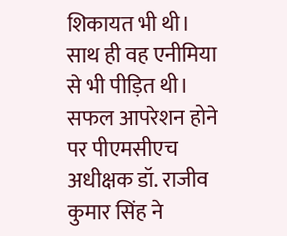शिकायत भी थी। साथ ही वह एनीमिया से भी पीड़ित थी। सफल आपरेशन होने पर पीएमसीएच अधीक्षक डॉ. राजीव कुमार सिंह ने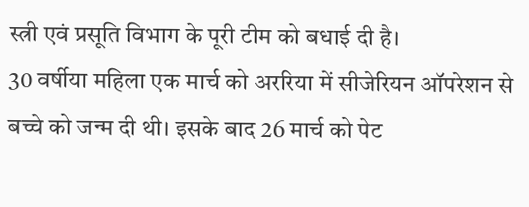स्त्री एवं प्रसूति विभाग के पूरी टीम को बधाई दी है।
30 वर्षीया महिला एक मार्च को अररिया में सीजेरियन ऑपरेशन से बच्चे को जन्म दी थी। इसके बाद 26 मार्च को पेट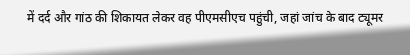में दर्द और गांठ की शिकायत लेकर वह पीएमसीएच पहुंची, जहां जांच के बाद ट्यूमर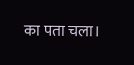का पता चला।